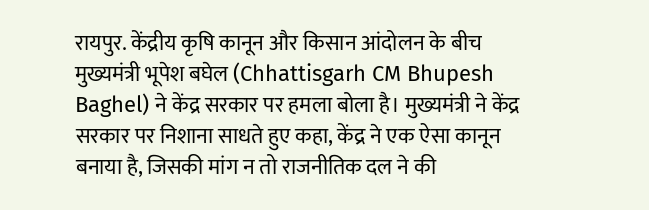रायपुर. केंद्रीय कृषि कानून और किसान आंदोलन के बीच मुख्यमंत्री भूपेश बघेल (Chhattisgarh CM Bhupesh Baghel) ने केंद्र सरकार पर हमला बोला है। मुख्यमंत्री ने केंद्र सरकार पर निशाना साधते हुए कहा, केंद्र ने एक ऐसा कानून बनाया है, जिसकी मांग न तो राजनीतिक दल ने की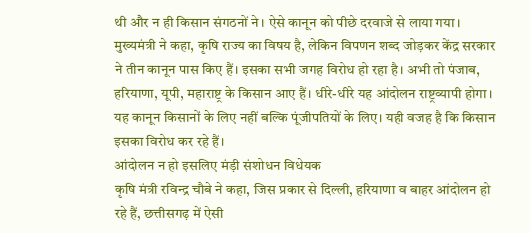थी और न ही किसान संगठनों ने। ऐसे कानून को पीछे दरवाजे से लाया गया।
मुख्यमंत्री ने कहा, कृषि राज्य का विषय है, लेकिन विपणन शब्द जोड़कर केंद्र सरकार ने तीन कानून पास किए हैं। इसका सभी जगह विरोध हो रहा है। अभी तो पंजाब, हरियाणा, यूपी, महाराष्ट्र के किसान आए हैं। धीरे-धीरे यह आंदोलन राष्ट्रव्यापी होगा। यह कानून किसानों के लिए नहीं बल्कि पूंजीपतियों के लिए। यही वजह है कि किसान इसका विरोध कर रहे हैं।
आंदोलन न हो इसलिए मंड़ी संशोधन विधेयक
कृषि मंत्री रविन्द्र चौबे ने कहा, जिस प्रकार से दिल्ली, हरियाणा व बाहर आंदोलन हो रहे हैं, छत्तीसगढ़ में ऐसी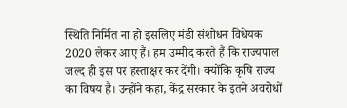स्थिति निर्मित ना हो इसलिए मंडी संशोधन विधेयक 2020 लेकर आए हैं। हम उम्मीद करते हैं कि राज्यपाल जल्द ही इस पर हस्ताक्षर कर देंगी। क्योंकि कृषि राज्य का विषय है। उन्होंने कहा, केंद्र सरकार के इतने अवरोधों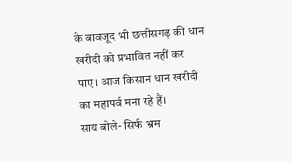के बावजूद भी छत्तीसगढ़ की धान खरीदी को प्रभावित नहीं कर पाए। आज किसान धान खरीदी का महापर्व मना रहे हैं।
साय बोले- सिर्फ भ्रम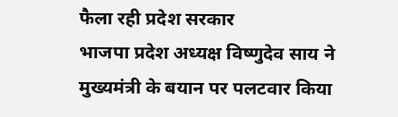फैला रही प्रदेश सरकार
भाजपा प्रदेश अध्यक्ष विष्णुदेव साय ने मुख्यमंत्री के बयान पर पलटवार किया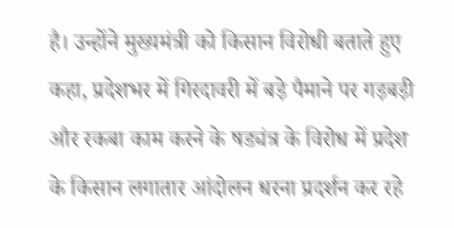है। उन्होंने मुख्यमंत्री को किसान विरोधी बताते हुए कहा, प्रदेशभर में गिरदावरी में बड़े पैमाने पर गड़बड़ी और रकबा काम करने के षड्यंत्र के विरोध में प्रदेश के किसान लगातार आंदोलन धरना प्रदर्शन कर रहे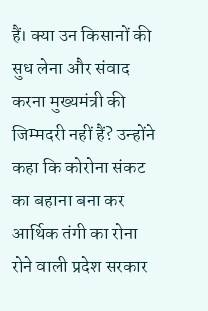हैं। क्या उन किसानों की सुध लेना और संवाद करना मुख्यमंत्री की जिम्मदरी नहीं हैं? उन्होंने कहा कि कोरोना संकट का बहाना बना कर आर्थिक तंगी का रोना रोने वाली प्रदेश सरकार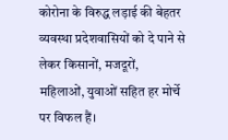कोरोना के विरुद्ध लड़ाई की बेहतर व्यवस्था प्रदेशवासियों को दे पाने से लेकर किसानों, मजदूरों, महिलाओं, युवाओं सहित हर मोर्चे पर विफल हैं।